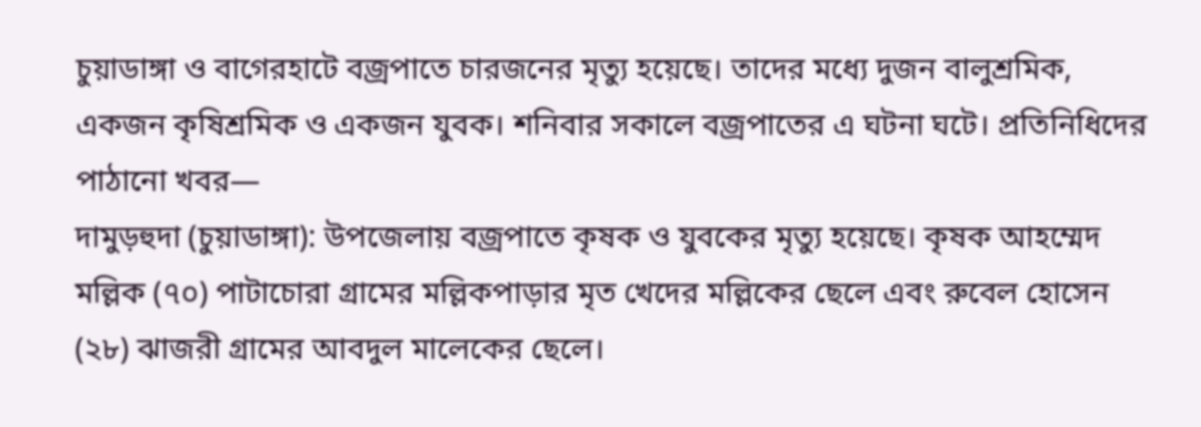চুয়াডাঙ্গা ও বাগেরহাটে বজ্রপাতে চারজনের মৃত্যু হয়েছে। তাদের মধ্যে দুজন বালুশ্রমিক, একজন কৃষিশ্রমিক ও একজন যুবক। শনিবার সকালে বজ্রপাতের এ ঘটনা ঘটে। প্রতিনিধিদের পাঠানো খবর—
দামুড়হুদা (চুয়াডাঙ্গা): উপজেলায় বজ্রপাতে কৃষক ও যুবকের মৃত্যু হয়েছে। কৃষক আহম্মেদ মল্লিক (৭০) পাটাচোরা গ্রামের মল্লিকপাড়ার মৃত খেদের মল্লিকের ছেলে এবং রুবেল হোসেন (২৮) ঝাজরী গ্রামের আবদুল মালেকের ছেলে।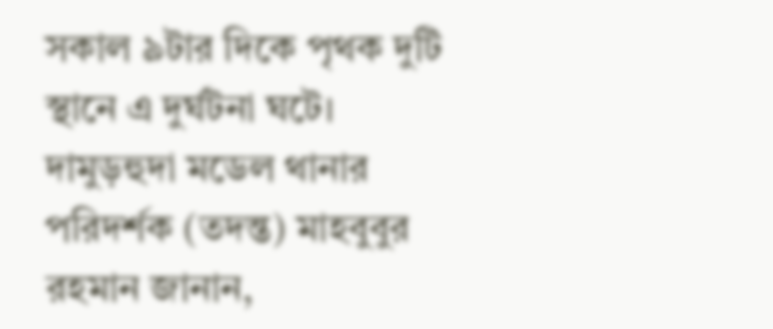সকাল ৯টার দিকে পৃথক দুটি স্থানে এ দুর্ঘটনা ঘটে।
দামুড়হুদা মডেল থানার পরিদর্শক (তদন্ত) মাহবুবুর রহমান জানান,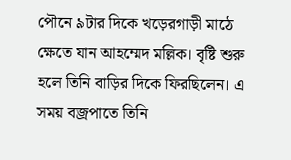পৌনে ৯টার দিকে খড়েরগাড়ী মাঠে ক্ষেতে যান আহম্মেদ মল্লিক। বৃষ্টি শুরু হলে তিনি বাড়ির দিকে ফিরছিলেন। এ সময় বজ্রপাতে তিনি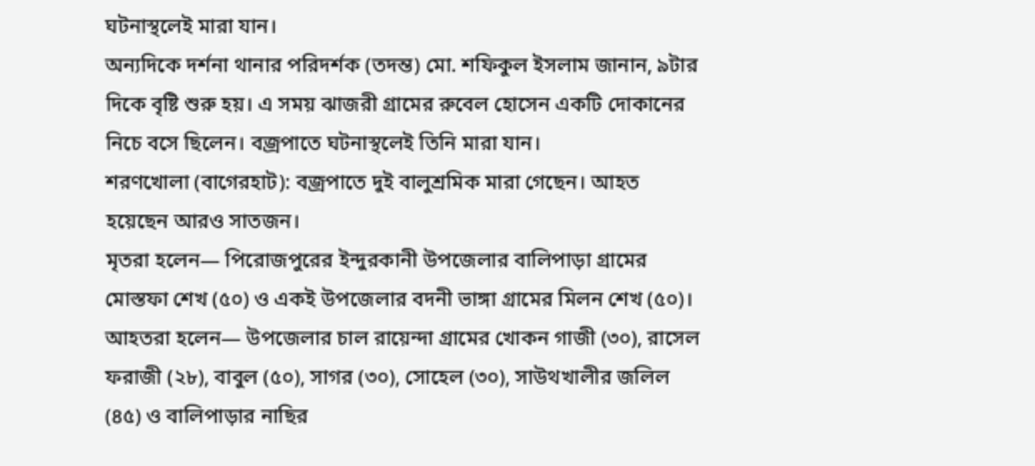ঘটনাস্থলেই মারা যান।
অন্যদিকে দর্শনা থানার পরিদর্শক (তদন্ত) মো. শফিকুল ইসলাম জানান, ৯টার দিকে বৃষ্টি শুরু হয়। এ সময় ঝাজরী গ্রামের রুবেল হোসেন একটি দোকানের নিচে বসে ছিলেন। বজ্রপাতে ঘটনাস্থলেই তিনি মারা যান।
শরণখোলা (বাগেরহাট): বজ্রপাতে দুই বালুশ্রমিক মারা গেছেন। আহত হয়েছেন আরও সাতজন।
মৃতরা হলেন— পিরোজপুরের ইন্দুরকানী উপজেলার বালিপাড়া গ্রামের মোস্তফা শেখ (৫০) ও একই উপজেলার বদনী ভাঙ্গা গ্রামের মিলন শেখ (৫০)।
আহতরা হলেন— উপজেলার চাল রায়েন্দা গ্রামের খোকন গাজী (৩০), রাসেল ফরাজী (২৮), বাবুল (৫০), সাগর (৩০), সোহেল (৩০), সাউথখালীর জলিল (৪৫) ও বালিপাড়ার নাছির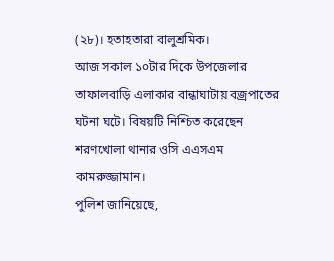(২৮)। হতাহতারা বালুশ্রমিক।
আজ সকাল ১০টার দিকে উপজেলার তাফালবাড়ি এলাকার বান্ধাঘাটায় বজ্রপাতের ঘটনা ঘটে। বিষয়টি নিশ্চিত করেছেন শরণখোলা থানার ওসি এএসএম কামরুজ্জামান।
পুলিশ জানিয়েছে,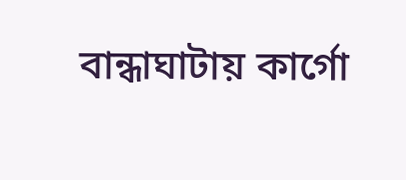বান্ধাঘাটায় কার্গো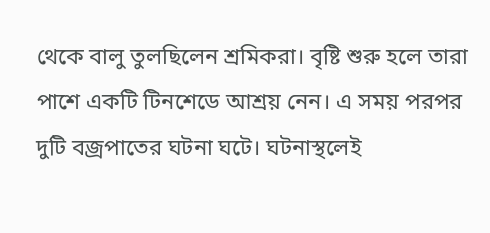থেকে বালু তুলছিলেন শ্রমিকরা। বৃষ্টি শুরু হলে তারা পাশে একটি টিনশেডে আশ্রয় নেন। এ সময় পরপর দুটি বজ্রপাতের ঘটনা ঘটে। ঘটনাস্থলেই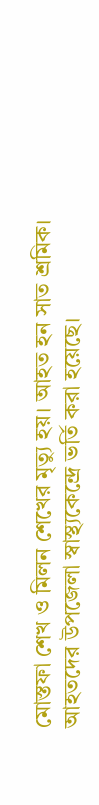মোস্তফা শেখ ও মিলন শেখের মৃত্যু হয়। আহত হন সাত শ্রমিক। আহতদের উপজেলা স্বাস্থ্যকেন্দ্রে ভর্তি করা হয়েছে।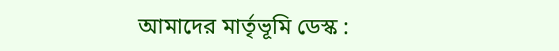আমাদের মার্তৃভূমি ডেস্ক :